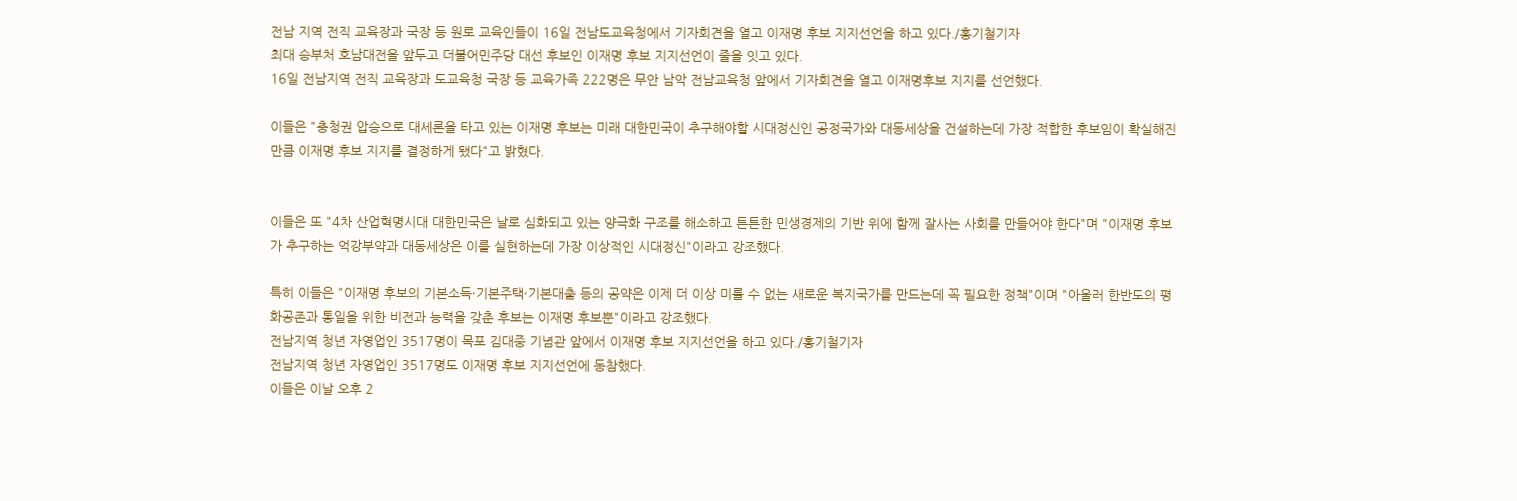전남 지역 전직 교육장과 국장 등 원로 교육인들이 16일 전남도교육청에서 기자회견을 열고 이재명 후보 지지선언을 하고 있다./홍기철기자
최대 승부처 호남대전을 앞두고 더불어민주당 대선 후보인 이재명 후보 지지선언이 줄을 잇고 있다.
16일 전남지역 전직 교육장과 도교육청 국장 등 교육가족 222명은 무안 남악 전남교육청 앞에서 기자회견을 열고 이재명후보 지지를 선언했다.

이들은 "충청권 압승으로 대세론을 타고 있는 이재명 후보는 미래 대한민국이 추구해야할 시대정신인 공정국가와 대동세상을 건설하는데 가장 적합한 후보임이 확실해진만큼 이재명 후보 지지를 결정하게 됐다"고 밝혔다.


이들은 또 "4차 산업혁명시대 대한민국은 날로 심화되고 있는 양극화 구조를 해소하고 튼튼한 민생경제의 기반 위에 함께 잘사는 사회를 만들어야 한다"며 "이재명 후보가 추구하는 억강부약과 대동세상은 이를 실현하는데 가장 이상적인 시대정신"이라고 강조했다.

특히 이들은 "이재명 후보의 기본소득·기본주택·기본대출 등의 공약은 이제 더 이상 미룰 수 없는 새로운 복지국가를 만드는데 꼭 필요한 정책"이며 "아울러 한반도의 평화공존과 통일을 위한 비전과 능력을 갖춘 후보는 이재명 후보뿐"이라고 강조했다.
전남지역 청년 자영업인 3517명이 목포 김대중 기념관 앞에서 이재명 후보 지지선언을 하고 있다./홍기철기자
전남지역 청년 자영업인 3517명도 이재명 후보 지지선언에 동참했다.
이들은 이날 오후 2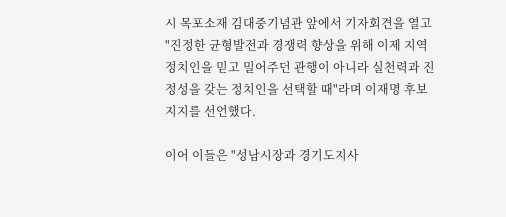시 목포소재 김대중기념관 앞에서 기자회견을 열고 "진정한 균형발전과 경쟁력 향상을 위해 이제 지역 정치인을 믿고 밀어주던 관행이 아니라 실천력과 진정성을 갖는 정치인을 선택할 때"라며 이재명 후보 지지를 선언했다.

이어 이들은 "성남시장과 경기도지사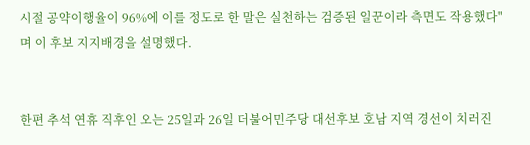시절 공약이행율이 96%에 이를 정도로 한 말은 실천하는 검증된 일꾼이라 측면도 작용했다"며 이 후보 지지배경을 설명했다.


한편 추석 연휴 직후인 오는 25일과 26일 더불어민주당 대선후보 호남 지역 경선이 치러진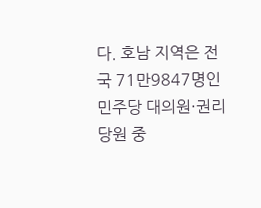다. 호남 지역은 전국 71만9847명인 민주당 대의원·권리당원 중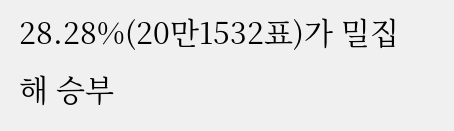28.28%(20만1532표)가 밀집해 승부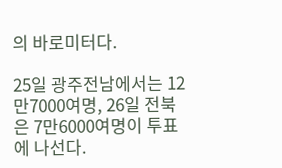의 바로미터다.

25일 광주전남에서는 12만7000여명, 26일 전북은 7만6000여명이 투표에 나선다.